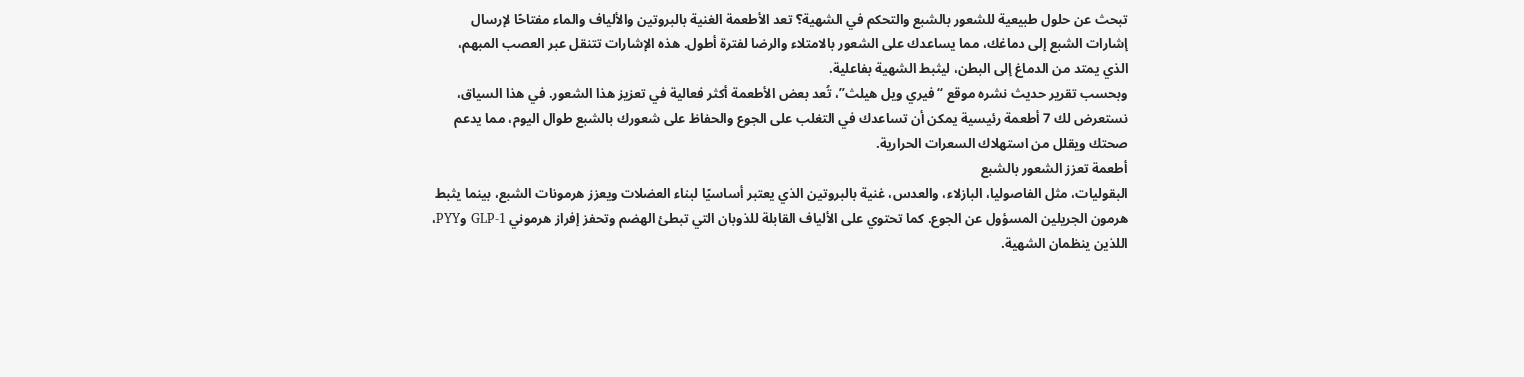تبحث عن حلول طبيعية للشعور بالشبع والتحكم في الشهية؟ تعد الأطعمة الغنية بالبروتين والألياف والماء مفتاحًا لإرسال إشارات الشبع إلى دماغك، مما يساعدك على الشعور بالامتلاء والرضا لفترة أطول. هذه الإشارات تتنقل عبر العصب المبهم، الذي يمتد من الدماغ إلى البطن، ليثبط الشهية بفاعلية.
وبحسب تقرير حديث نشره موقع “فيري ويل هيلث”، تُعد بعض الأطعمة أكثر فعالية في تعزيز هذا الشعور. في هذا السياق، نستعرض لك 7 أطعمة رئيسية يمكن أن تساعدك في التغلب على الجوع والحفاظ على شعورك بالشبع طوال اليوم، مما يدعم صحتك ويقلل من استهلاك السعرات الحرارية.
أطعمة تعزز الشعور بالشبع
البقوليات، مثل الفاصوليا، البازلاء، والعدس، غنية بالبروتين الذي يعتبر أساسيًا لبناء العضلات ويعزز هرمونات الشبع، بينما يثبط هرمون الجريلين المسؤول عن الجوع. كما تحتوي على الألياف القابلة للذوبان التي تبطئ الهضم وتحفز إفراز هرموني GLP-1 وPYY، اللذين ينظمان الشهية.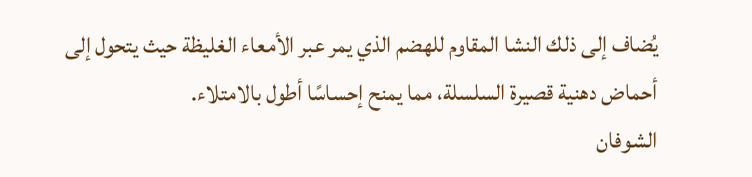يُضاف إلى ذلك النشا المقاوم للهضم الذي يمر عبر الأمعاء الغليظة حيث يتحول إلى أحماض دهنية قصيرة السلسلة، مما يمنح إحساسًا أطول بالامتلاء.
الشوفان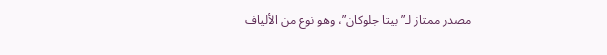مصدر ممتاز لـ”بيتا جلوكان”، وهو نوع من الألياف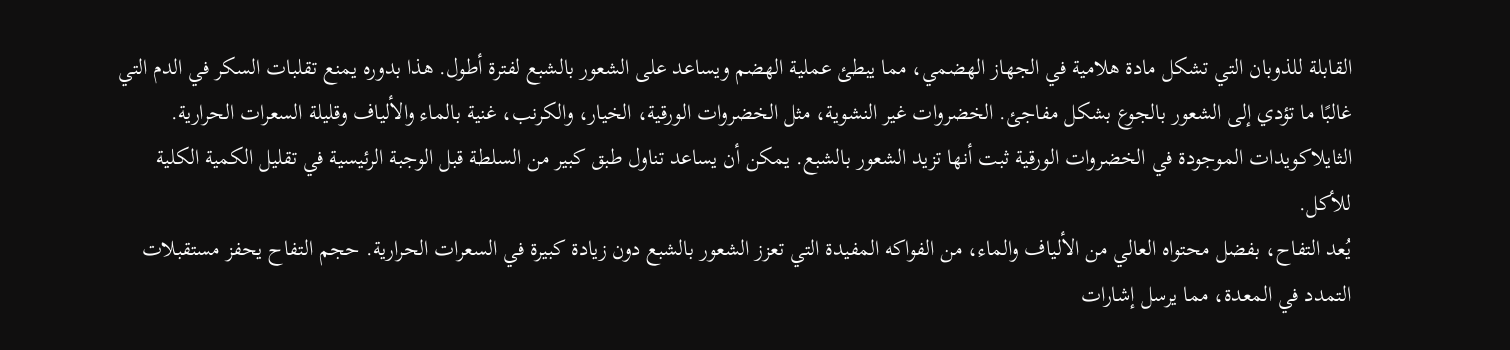القابلة للذوبان التي تشكل مادة هلامية في الجهاز الهضمي، مما يبطئ عملية الهضم ويساعد على الشعور بالشبع لفترة أطول. هذا بدوره يمنع تقلبات السكر في الدم التي غالبًا ما تؤدي إلى الشعور بالجوع بشكل مفاجئ. الخضروات غير النشوية، مثل الخضروات الورقية، الخيار، والكرنب، غنية بالماء والألياف وقليلة السعرات الحرارية. الثايلاكويدات الموجودة في الخضروات الورقية ثبت أنها تزيد الشعور بالشبع. يمكن أن يساعد تناول طبق كبير من السلطة قبل الوجبة الرئيسية في تقليل الكمية الكلية للأكل.
يُعد التفاح، بفضل محتواه العالي من الألياف والماء، من الفواكه المفيدة التي تعزز الشعور بالشبع دون زيادة كبيرة في السعرات الحرارية. حجم التفاح يحفز مستقبلات التمدد في المعدة، مما يرسل إشارات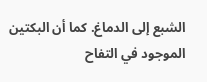الشبع إلى الدماغ. كما أن البكتين الموجود في التفاح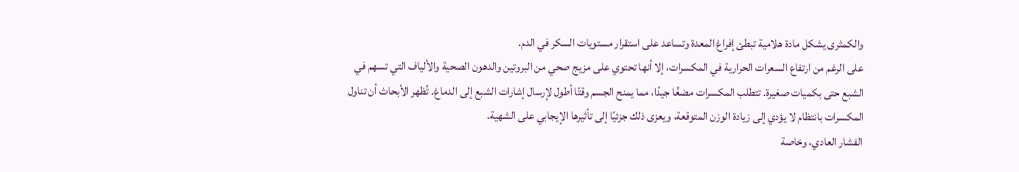والكمثرى يشكل مادة هلامية تبطئ إفراغ المعدة وتساعد على استقرار مستويات السكر في الدم.
على الرغم من ارتفاع السعرات الحرارية في المكسرات، إلا أنها تحتوي على مزيج صحي من البروتين والدهون الصحية والألياف التي تسهم في الشبع حتى بكميات صغيرة. تتطلب المكسرات مضغًا جيدًا، مما يمنح الجسم وقتًا أطول لإرسال إشارات الشبع إلى الدماغ. تُظهر الأبحاث أن تناول المكسرات بانتظام لا يؤدي إلى زيادة الوزن المتوقعة، ويعزى ذلك جزئيًا إلى تأثيرها الإيجابي على الشهية.
الفشار العادي، وخاصة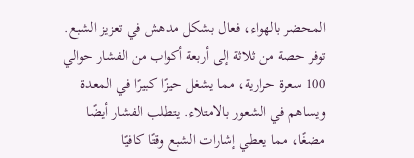المحضر بالهواء، فعال بشكل مدهش في تعزيز الشبع. توفر حصة من ثلاثة إلى أربعة أكواب من الفشار حوالي 100 سعرة حرارية، مما يشغل حيزًا كبيرًا في المعدة ويساهم في الشعور بالامتلاء. يتطلب الفشار أيضًا مضغًا، مما يعطي إشارات الشبع وقتًا كافيًا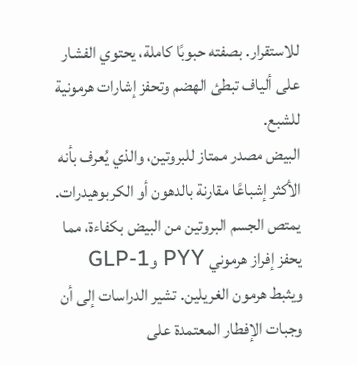للاستقرار. بصفته حبوبًا كاملة، يحتوي الفشار على ألياف تبطئ الهضم وتحفز إشارات هرمونية للشبع.
البيض مصدر ممتاز للبروتين، والذي يُعرف بأنه الأكثر إشباعًا مقارنة بالدهون أو الكربوهيدرات. يمتص الجسم البروتين من البيض بكفاءة، مما يحفز إفراز هرموني PYY وGLP-1 ويثبط هرمون الغريلين. تشير الدراسات إلى أن وجبات الإفطار المعتمدة على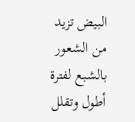البيض تزيد من الشعور بالشبع لفترة أطول وتقلل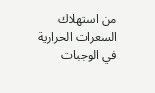من استهلاك السعرات الحرارية في الوجبات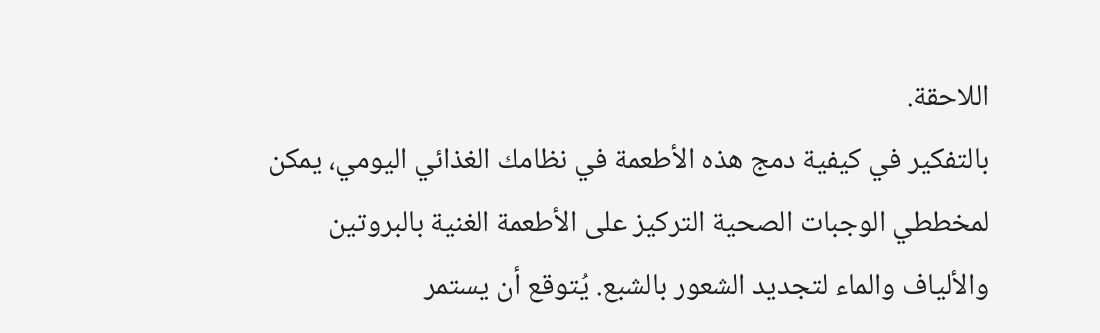اللاحقة.
بالتفكير في كيفية دمج هذه الأطعمة في نظامك الغذائي اليومي، يمكن لمخططي الوجبات الصحية التركيز على الأطعمة الغنية بالبروتين والألياف والماء لتجديد الشعور بالشبع. يُتوقع أن يستمر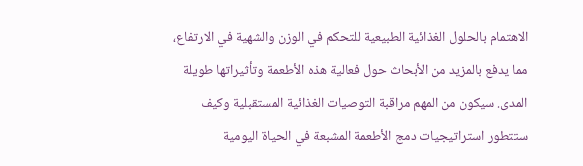الاهتمام بالحلول الغذائية الطبيعية للتحكم في الوزن والشهية في الارتفاع، مما يدفع بالمزيد من الأبحاث حول فعالية هذه الأطعمة وتأثيراتها طويلة المدى. سيكون من المهم مراقبة التوصيات الغذائية المستقبلية وكيف ستتطور استراتيجيات دمج الأطعمة المشبعة في الحياة اليومية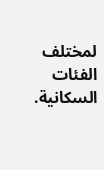لمختلف الفئات السكانية.